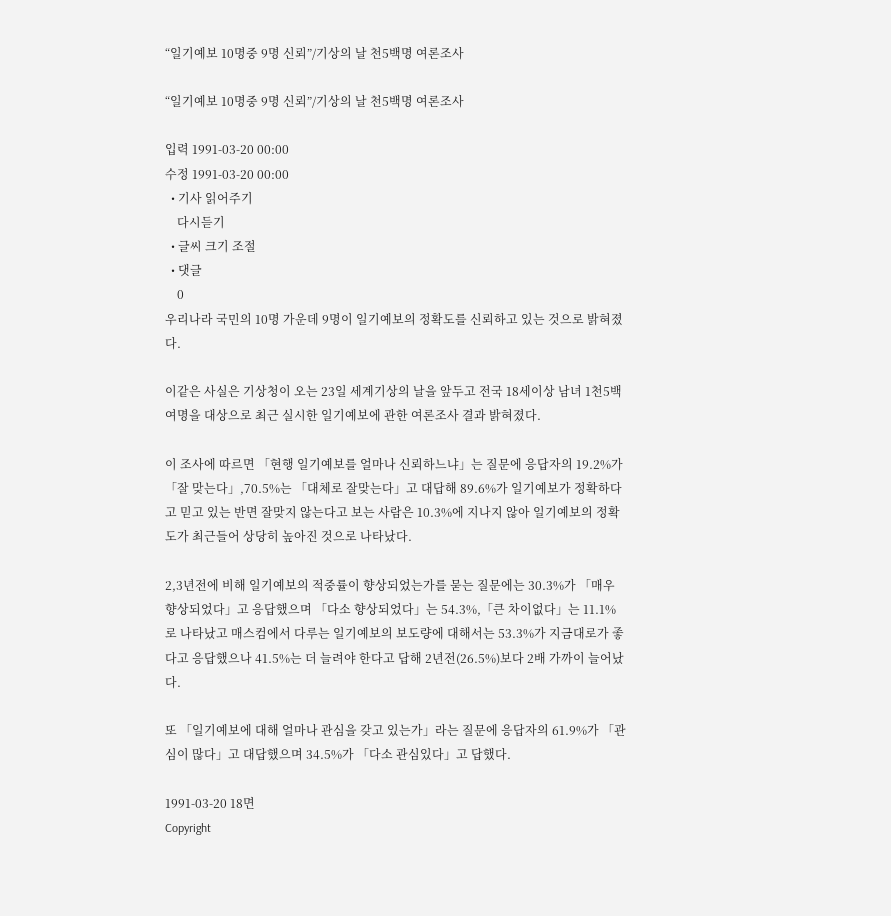“일기예보 10명중 9명 신뢰”/기상의 날 천5백명 여론조사

“일기예보 10명중 9명 신뢰”/기상의 날 천5백명 여론조사

입력 1991-03-20 00:00
수정 1991-03-20 00:00
  • 기사 읽어주기
    다시듣기
  • 글씨 크기 조절
  • 댓글
    0
우리나라 국민의 10명 가운데 9명이 일기예보의 정확도를 신뢰하고 있는 것으로 밝혀졌다.

이같은 사실은 기상청이 오는 23일 세계기상의 날을 앞두고 전국 18세이상 남녀 1천5백여명을 대상으로 최근 실시한 일기예보에 관한 여론조사 결과 밝혀졌다.

이 조사에 따르면 「현행 일기예보를 얼마나 신뢰하느냐」는 질문에 응답자의 19.2%가 「잘 맞는다」,70.5%는 「대체로 잘맞는다」고 대답해 89.6%가 일기예보가 정확하다고 믿고 있는 반면 잘맞지 않는다고 보는 사람은 10.3%에 지나지 않아 일기예보의 정확도가 최근들어 상당히 높아진 것으로 나타났다.

2,3년전에 비해 일기예보의 적중률이 향상되었는가를 묻는 질문에는 30.3%가 「매우 향상되었다」고 응답했으며 「다소 향상되었다」는 54.3%,「큰 차이없다」는 11.1%로 나타났고 매스컴에서 다루는 일기예보의 보도량에 대해서는 53.3%가 지금대로가 좋다고 응답했으나 41.5%는 더 늘려야 한다고 답해 2년전(26.5%)보다 2배 가까이 늘어났다.

또 「일기예보에 대해 얼마나 관심을 갖고 있는가」라는 질문에 응답자의 61.9%가 「관심이 많다」고 대답했으며 34.5%가 「다소 관심있다」고 답했다.

1991-03-20 18면
Copyright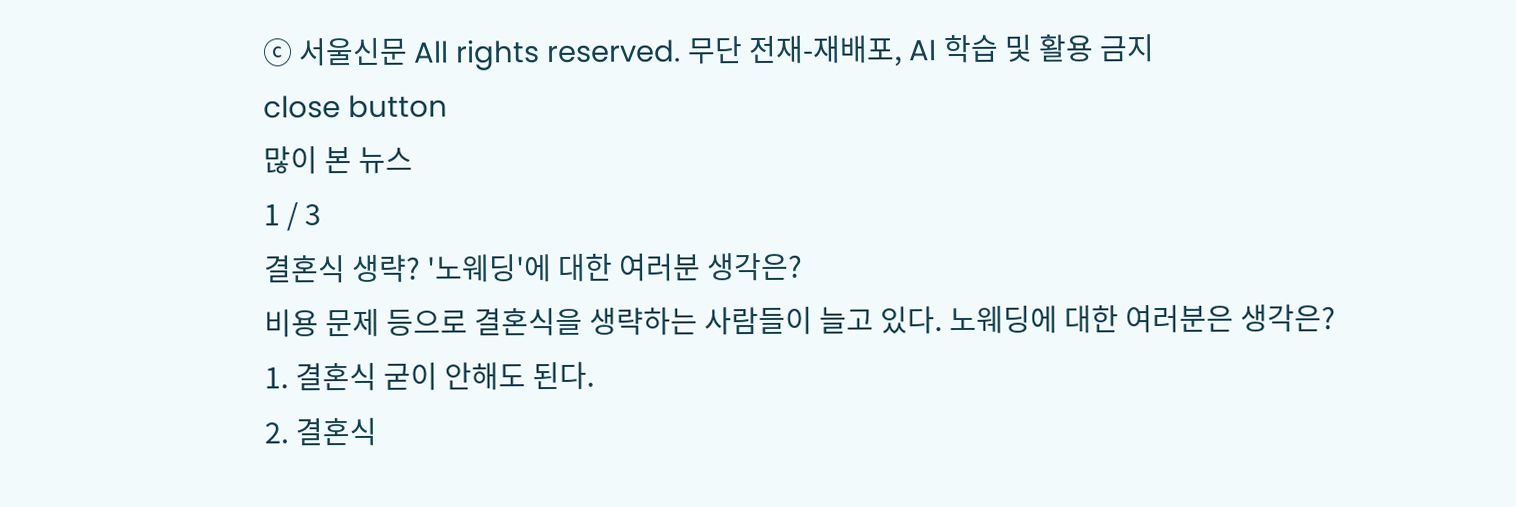ⓒ 서울신문 All rights reserved. 무단 전재-재배포, AI 학습 및 활용 금지
close button
많이 본 뉴스
1 / 3
결혼식 생략? '노웨딩'에 대한 여러분 생각은?
비용 문제 등으로 결혼식을 생략하는 사람들이 늘고 있다. 노웨딩에 대한 여러분은 생각은?
1. 결혼식 굳이 안해도 된다.
2. 결혼식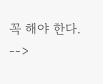꼭 해야 한다.
-->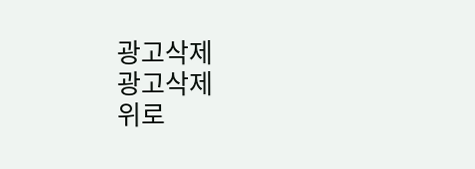광고삭제
광고삭제
위로